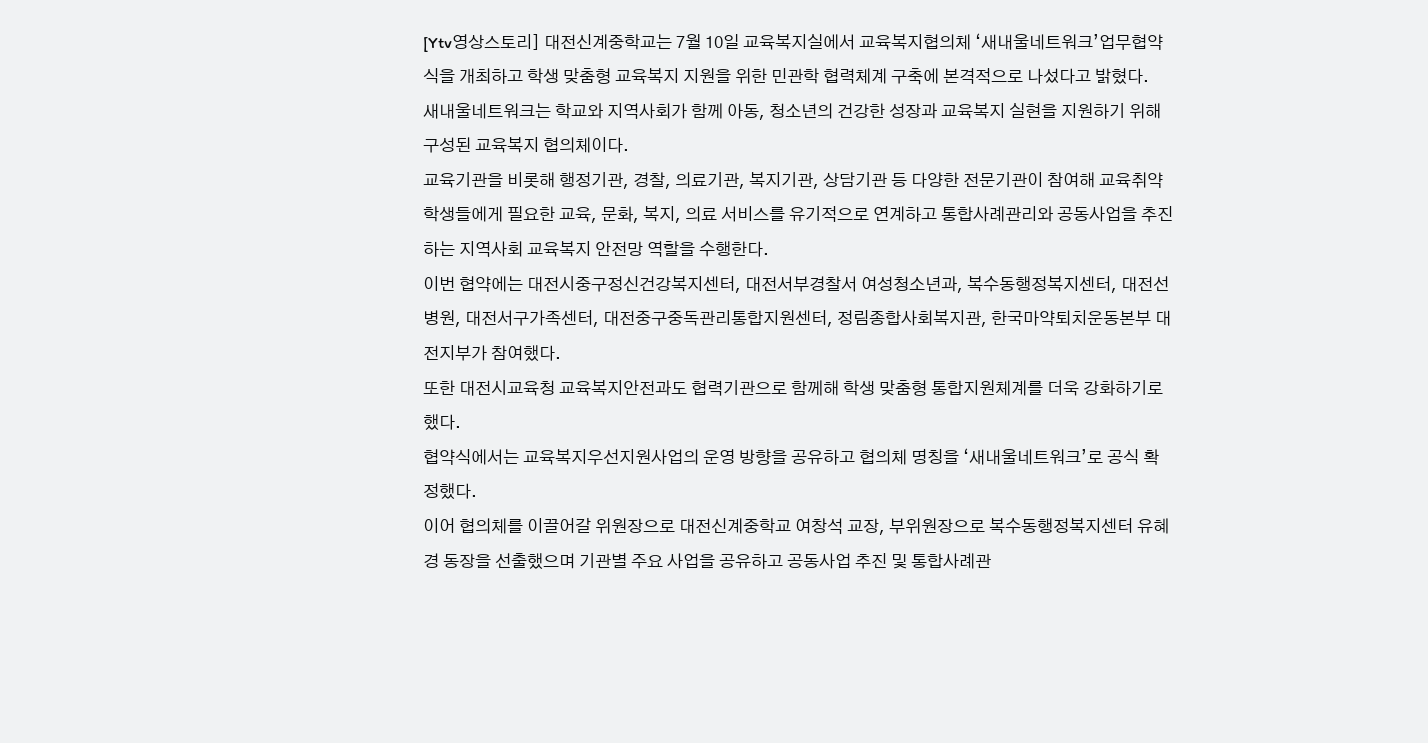[Ytv영상스토리] 대전신계중학교는 7월 10일 교육복지실에서 교육복지협의체 ‘새내울네트워크’업무협약식을 개최하고 학생 맞춤형 교육복지 지원을 위한 민관학 협력체계 구축에 본격적으로 나섰다고 밝혔다.
새내울네트워크는 학교와 지역사회가 함께 아동, 청소년의 건강한 성장과 교육복지 실현을 지원하기 위해 구성된 교육복지 협의체이다.
교육기관을 비롯해 행정기관, 경찰, 의료기관, 복지기관, 상담기관 등 다양한 전문기관이 참여해 교육취약 학생들에게 필요한 교육, 문화, 복지, 의료 서비스를 유기적으로 연계하고 통합사례관리와 공동사업을 추진하는 지역사회 교육복지 안전망 역할을 수행한다.
이번 협약에는 대전시중구정신건강복지센터, 대전서부경찰서 여성청소년과, 복수동행정복지센터, 대전선병원, 대전서구가족센터, 대전중구중독관리통합지원센터, 정림종합사회복지관, 한국마약퇴치운동본부 대전지부가 참여했다.
또한 대전시교육청 교육복지안전과도 협력기관으로 함께해 학생 맞춤형 통합지원체계를 더욱 강화하기로 했다.
협약식에서는 교육복지우선지원사업의 운영 방향을 공유하고 협의체 명칭을 ‘새내울네트워크’로 공식 확정했다.
이어 협의체를 이끌어갈 위원장으로 대전신계중학교 여창석 교장, 부위원장으로 복수동행정복지센터 유혜경 동장을 선출했으며 기관별 주요 사업을 공유하고 공동사업 추진 및 통합사례관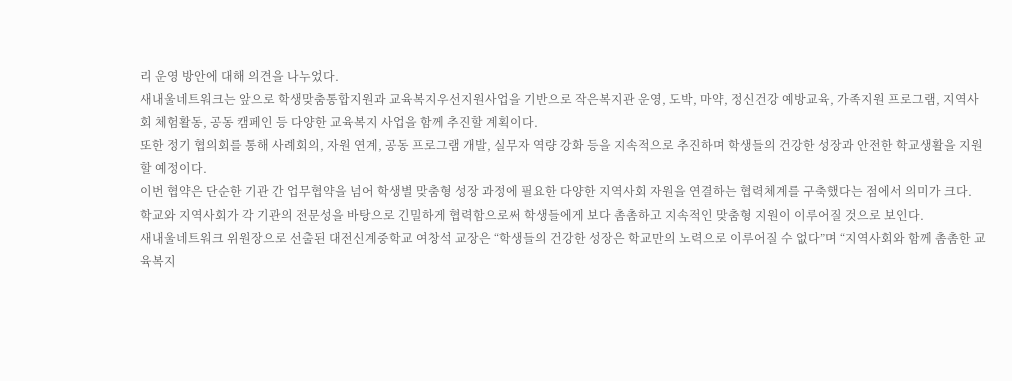리 운영 방안에 대해 의견을 나누었다.
새내울네트워크는 앞으로 학생맞춤통합지원과 교육복지우선지원사업을 기반으로 작은복지관 운영, 도박, 마약, 정신건강 예방교육, 가족지원 프로그램, 지역사회 체험활동, 공동 캠페인 등 다양한 교육복지 사업을 함께 추진할 계획이다.
또한 정기 협의회를 통해 사례회의, 자원 연계, 공동 프로그램 개발, 실무자 역량 강화 등을 지속적으로 추진하며 학생들의 건강한 성장과 안전한 학교생활을 지원할 예정이다.
이번 협약은 단순한 기관 간 업무협약을 넘어 학생별 맞춤형 성장 과정에 필요한 다양한 지역사회 자원을 연결하는 협력체계를 구축했다는 점에서 의미가 크다.
학교와 지역사회가 각 기관의 전문성을 바탕으로 긴밀하게 협력함으로써 학생들에게 보다 촘촘하고 지속적인 맞춤형 지원이 이루어질 것으로 보인다.
새내울네트워크 위원장으로 선출된 대전신계중학교 여창석 교장은 “학생들의 건강한 성장은 학교만의 노력으로 이루어질 수 없다”며 “지역사회와 함께 촘촘한 교육복지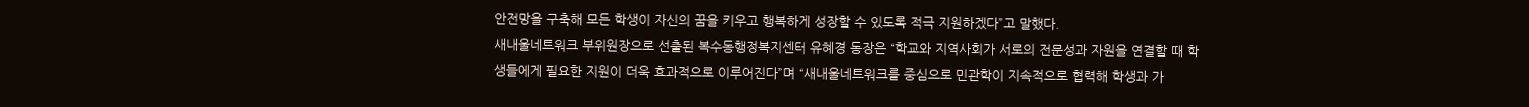안전망을 구축해 모든 학생이 자신의 꿈을 키우고 행복하게 성장할 수 있도록 적극 지원하겠다”고 말했다.
새내울네트워크 부위원장으로 선출된 복수동행정복지센터 유혜경 동장은 “학교와 지역사회가 서로의 전문성과 자원을 연결할 때 학생들에게 필요한 지원이 더욱 효과적으로 이루어진다”며 “새내울네트워크를 중심으로 민관학이 지속적으로 협력해 학생과 가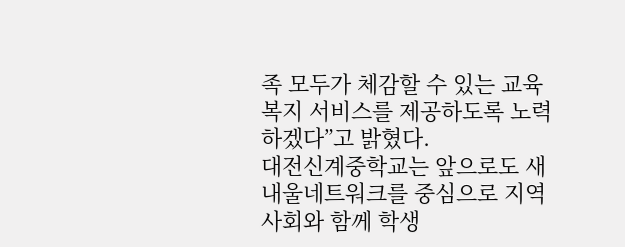족 모두가 체감할 수 있는 교육복지 서비스를 제공하도록 노력하겠다”고 밝혔다.
대전신계중학교는 앞으로도 새내울네트워크를 중심으로 지역사회와 함께 학생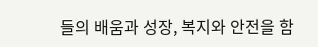들의 배움과 성장, 복지와 안전을 함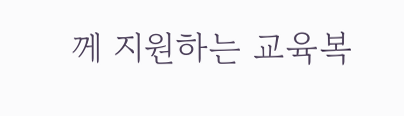께 지원하는 교육복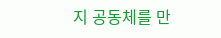지 공동체를 만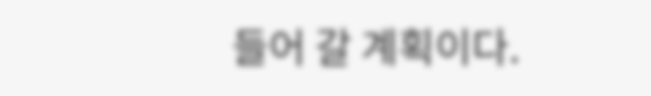들어 갈 계획이다.